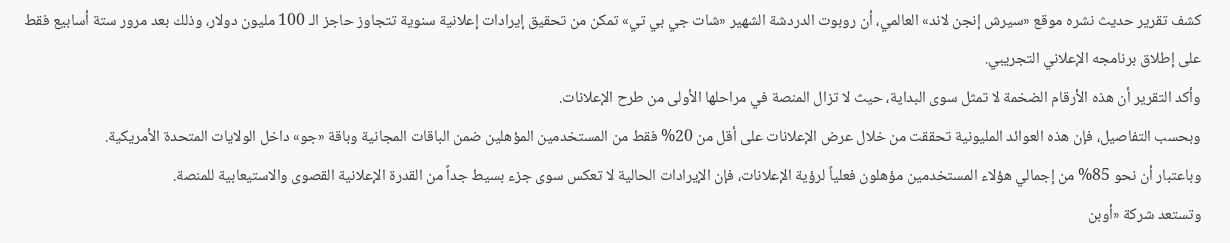كشف تقرير حديث نشره موقع «سيرش إنجن لاند» العالمي، أن روبوت الدردشة الشهير «شات جي بي تي» تمكن من تحقيق إيرادات إعلانية سنوية تتجاوز حاجز الـ 100 مليون دولار، وذلك بعد مرور ستة أسابيع فقط على إطلاق برنامجه الإعلاني التجريبي.
وأكد التقرير أن هذه الأرقام الضخمة لا تمثل سوى البداية، حيث لا تزال المنصة في مراحلها الأولى من طرح الإعلانات.
وبحسب التفاصيل، فإن هذه العوائد المليونية تحققت من خلال عرض الإعلانات على أقل من 20% فقط من المستخدمين المؤهلين ضمن الباقات المجانية وباقة «جو» داخل الولايات المتحدة الأمريكية.
وباعتبار أن نحو 85% من إجمالي هؤلاء المستخدمين مؤهلون فعلياً لرؤية الإعلانات، فإن الإيرادات الحالية لا تعكس سوى جزء بسيط جداً من القدرة الإعلانية القصوى والاستيعابية للمنصة.
وتستعد شركة «أوبن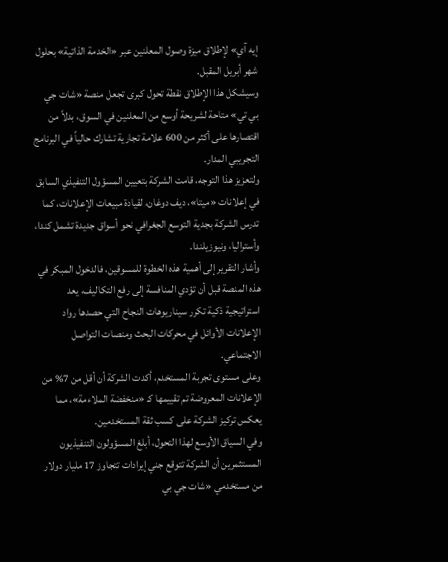إيه آي» لإطلاق ميزة وصول المعلنين عبر «الخدمة الذاتية» بحلول شهر أبريل المقبل.
وسيشكل هذا الإطلاق نقطة تحول كبرى تجعل منصة «شات جي بي تي» متاحة لشريحة أوسع من المعلنين في السوق، بدلاً من اقتصارها على أكثر من 600 علامة تجارية تشارك حالياً في البرنامج التجريبي المدار.
ولتعزيز هذا التوجه، قامت الشركة بتعيين المسؤول التنفيذي السابق في إعلانات «ميتا»، ديف دوغان، لقيادة مبيعات الإعلانات، كما تدرس الشركة بجدية التوسع الجغرافي نحو أسواق جديدة تشمل كندا، وأستراليا، ونيوزيلندا.
وأشار التقرير إلى أهمية هذه الخطوة للمسوقين، فالدخول المبكر في هذه المنصة قبل أن تؤدي المنافسة إلى رفع التكاليف، يعد استراتيجية ذكية تكرر سيناريوهات النجاح التي حصدها رواد الإعلانات الأوائل في محركات البحث ومنصات التواصل الاجتماعي.
وعلى مستوى تجربة المستخدم، أكدت الشركة أن أقل من 7% من الإعلانات المعروضة تم تقييمها كـ «منخفضة الملاءمة»، مما يعكس تركيز الشركة على كسب ثقة المستخدمين.
وفي السياق الأوسع لهذا التحول، أبلغ المسؤولون التنفيذيون المستثمرين أن الشركة تتوقع جني إيرادات تتجاوز 17 مليار دولار من مستخدمي «شات جي بي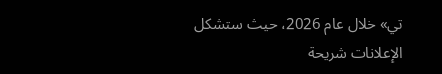تي» خلال عام 2026، حيث ستشكل الإعلانات شريحة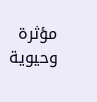مؤثرة وحيوية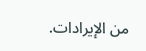من الإيرادات.